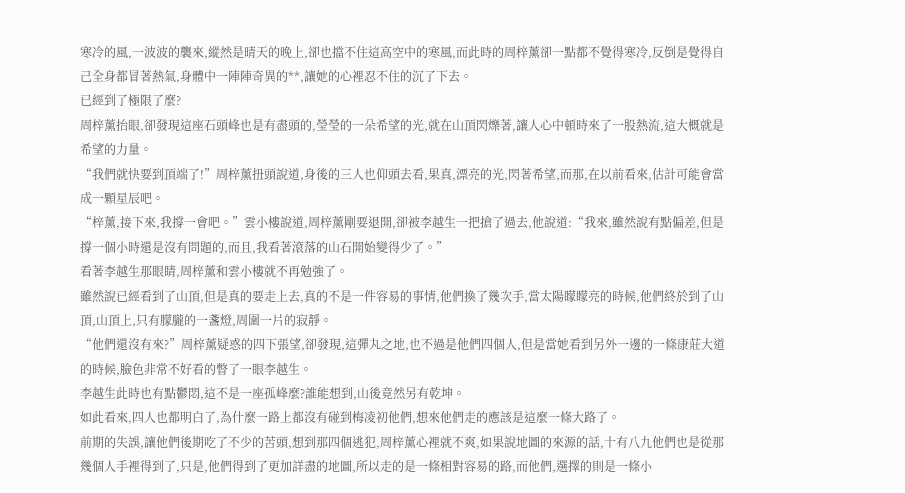寒冷的風,一波波的襲來,縱然是晴天的晚上,卻也擋不住這高空中的寒風,而此時的周梓薰卻一點都不覺得寒冷,反倒是覺得自己全身都冒著熱氣,身體中一陣陣奇異的**,讓她的心裡忍不住的沉了下去。
已經到了極限了麼?
周梓薰抬眼,卻發現這座石頭峰也是有盡頭的,瑩瑩的一朵希望的光,就在山頂閃爍著,讓人心中頓時來了一股熱流,這大概就是希望的力量。
“我們就快要到頂端了!”周梓薰扭頭說道,身後的三人也仰頭去看,果真,漂亮的光,閃著希望,而那,在以前看來,估計可能會當成一顆星辰吧。
“梓薰,接下來,我撐一會吧。”雲小樓說道,周梓薰剛要退開,卻被李越生一把搶了過去,他說道:“我來,雖然說有點偏差,但是撐一個小時還是沒有問題的,而且,我看著滾落的山石開始變得少了。”
看著李越生那眼睛,周梓薰和雲小樓就不再勉強了。
雖然說已經看到了山頂,但是真的要走上去,真的不是一件容易的事情,他們換了幾次手,當太陽矇矇亮的時候,他們終於到了山頂,山頂上,只有朦朧的一盞燈,周圍一片的寂靜。
“他們還沒有來?”周梓薰疑惑的四下張望,卻發現,這彈丸之地,也不過是他們四個人,但是當她看到另外一邊的一條康莊大道的時候,臉色非常不好看的瞥了一眼李越生。
李越生此時也有點鬱悶,這不是一座孤峰麼?誰能想到,山後竟然另有乾坤。
如此看來,四人也都明白了,為什麼一路上都沒有碰到梅凌初他們,想來他們走的應該是這麼一條大路了。
前期的失誤,讓他們後期吃了不少的苦頭,想到那四個逃犯,周梓薰心裡就不爽,如果說地圖的來源的話,十有八九他們也是從那幾個人手裡得到了,只是,他們得到了更加詳盡的地圖,所以走的是一條相對容易的路,而他們,選擇的則是一條小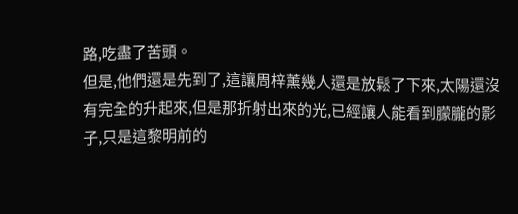路,吃盡了苦頭。
但是,他們還是先到了,這讓周梓薰幾人還是放鬆了下來,太陽還沒有完全的升起來,但是那折射出來的光,已經讓人能看到朦朧的影子,只是這黎明前的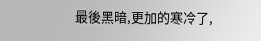最後黑暗,更加的寒冷了,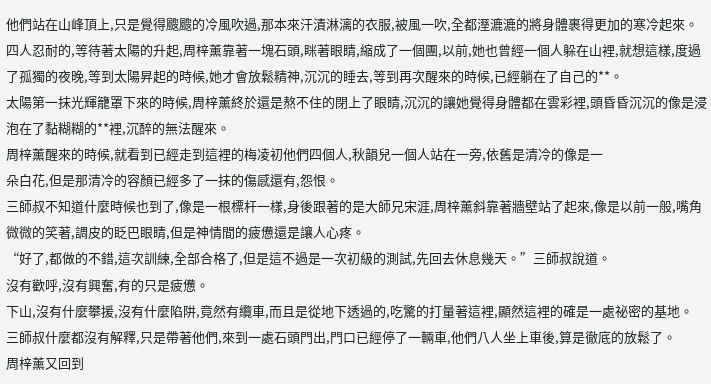他們站在山峰頂上,只是覺得颼颼的冷風吹過,那本來汗漬淋漓的衣服,被風一吹,全都溼漉漉的將身體裹得更加的寒冷起來。
四人忍耐的,等待著太陽的升起,周梓薰靠著一塊石頭,眯著眼睛,縮成了一個團,以前,她也曾經一個人躲在山裡,就想這樣,度過了孤獨的夜晚,等到太陽昇起的時候,她才會放鬆精神,沉沉的睡去,等到再次醒來的時候,已經躺在了自己的**。
太陽第一抹光輝籠罩下來的時候,周梓薰終於還是熬不住的閉上了眼睛,沉沉的讓她覺得身體都在雲彩裡,頭昏昏沉沉的像是浸泡在了黏糊糊的**裡,沉醉的無法醒來。
周梓薰醒來的時候,就看到已經走到這裡的梅凌初他們四個人,秋韻兒一個人站在一旁,依舊是清冷的像是一
朵白花,但是那清冷的容顏已經多了一抹的傷感還有,怨恨。
三師叔不知道什麼時候也到了,像是一根標杆一樣,身後跟著的是大師兄宋涯,周梓薰斜靠著牆壁站了起來,像是以前一般,嘴角微微的笑著,調皮的眨巴眼睛,但是神情間的疲憊還是讓人心疼。
“好了,都做的不錯,這次訓練,全部合格了,但是這不過是一次初級的測試,先回去休息幾天。”三師叔說道。
沒有歡呼,沒有興奮,有的只是疲憊。
下山,沒有什麼攀援,沒有什麼陷阱,竟然有纜車,而且是從地下透過的,吃驚的打量著這裡,顯然這裡的確是一處祕密的基地。
三師叔什麼都沒有解釋,只是帶著他們,來到一處石頭門出,門口已經停了一輛車,他們八人坐上車後,算是徹底的放鬆了。
周梓薰又回到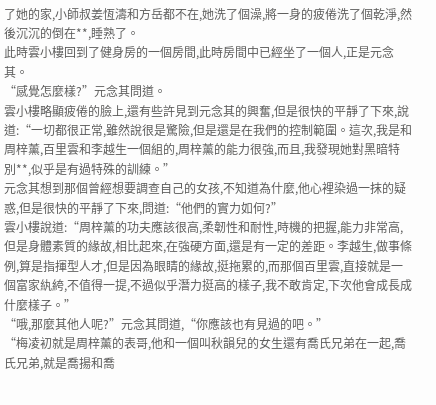了她的家,小師叔姜恆濤和方岳都不在,她洗了個澡,將一身的疲倦洗了個乾淨,然後沉沉的倒在**,睡熟了。
此時雲小樓回到了健身房的一個房間,此時房間中已經坐了一個人,正是元念其。
“感覺怎麼樣?”元念其問道。
雲小樓略顯疲倦的臉上,還有些許見到元念其的興奮,但是很快的平靜了下來,說道:“一切都很正常,雖然說很是驚險,但是還是在我們的控制範圍。這次,我是和周梓薰,百里雲和李越生一個組的,周梓薰的能力很強,而且,我發現她對黑暗特別**,似乎是有過特殊的訓練。”
元念其想到那個曾經想要調查自己的女孩,不知道為什麼,他心裡染過一抹的疑惑,但是很快的平靜了下來,問道:“他們的實力如何?”
雲小樓說道:“周梓薰的功夫應該很高,柔韌性和耐性,時機的把握,能力非常高,但是身體素質的緣故,相比起來,在強硬方面,還是有一定的差距。李越生,做事條例,算是指揮型人才,但是因為眼睛的緣故,挺拖累的,而那個百里雲,直接就是一個富家紈絝,不值得一提,不過似乎潛力挺高的樣子,我不敢肯定,下次他會成長成什麼樣子。”
“哦,那麼其他人呢?”元念其問道,“你應該也有見過的吧。”
“梅凌初就是周梓薰的表哥,他和一個叫秋韻兒的女生還有喬氏兄弟在一起,喬氏兄弟,就是喬揚和喬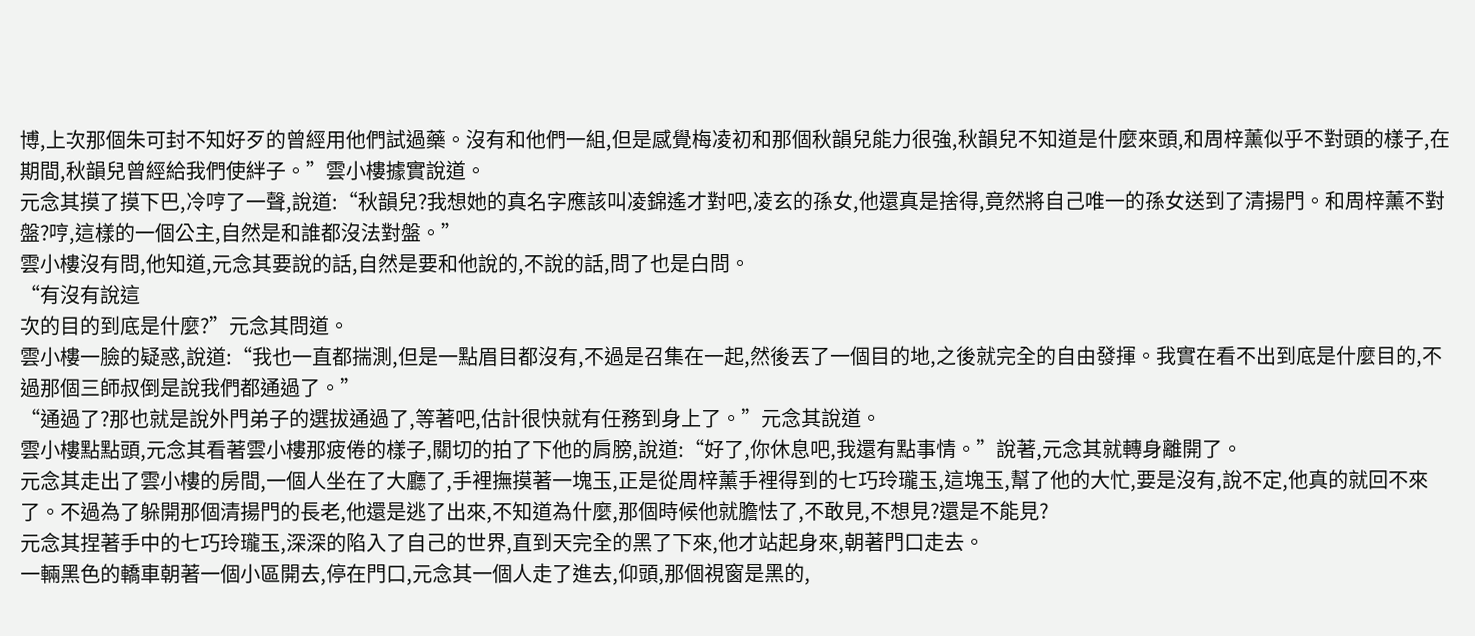博,上次那個朱可封不知好歹的曾經用他們試過藥。沒有和他們一組,但是感覺梅凌初和那個秋韻兒能力很強,秋韻兒不知道是什麼來頭,和周梓薰似乎不對頭的樣子,在期間,秋韻兒曾經給我們使絆子。”雲小樓據實說道。
元念其摸了摸下巴,冷哼了一聲,說道:“秋韻兒?我想她的真名字應該叫凌錦遙才對吧,凌玄的孫女,他還真是捨得,竟然將自己唯一的孫女送到了清揚門。和周梓薰不對盤?哼,這樣的一個公主,自然是和誰都沒法對盤。”
雲小樓沒有問,他知道,元念其要說的話,自然是要和他說的,不說的話,問了也是白問。
“有沒有說這
次的目的到底是什麼?”元念其問道。
雲小樓一臉的疑惑,說道:“我也一直都揣測,但是一點眉目都沒有,不過是召集在一起,然後丟了一個目的地,之後就完全的自由發揮。我實在看不出到底是什麼目的,不過那個三師叔倒是說我們都通過了。”
“通過了?那也就是說外門弟子的選拔通過了,等著吧,估計很快就有任務到身上了。”元念其說道。
雲小樓點點頭,元念其看著雲小樓那疲倦的樣子,關切的拍了下他的肩膀,說道:“好了,你休息吧,我還有點事情。”說著,元念其就轉身離開了。
元念其走出了雲小樓的房間,一個人坐在了大廳了,手裡撫摸著一塊玉,正是從周梓薰手裡得到的七巧玲瓏玉,這塊玉,幫了他的大忙,要是沒有,說不定,他真的就回不來了。不過為了躲開那個清揚門的長老,他還是逃了出來,不知道為什麼,那個時候他就膽怯了,不敢見,不想見?還是不能見?
元念其捏著手中的七巧玲瓏玉,深深的陷入了自己的世界,直到天完全的黑了下來,他才站起身來,朝著門口走去。
一輛黑色的轎車朝著一個小區開去,停在門口,元念其一個人走了進去,仰頭,那個視窗是黑的,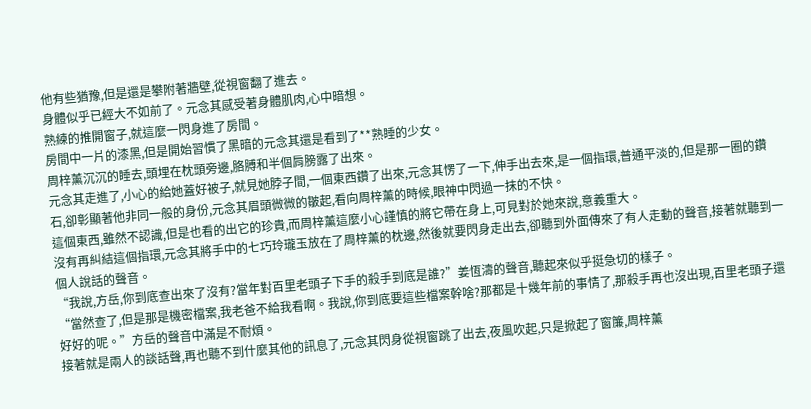他有些猶豫,但是還是攀附著牆壁,從視窗翻了進去。
身體似乎已經大不如前了。元念其感受著身體肌肉,心中暗想。
熟練的推開窗子,就這麼一閃身進了房間。
房間中一片的漆黑,但是開始習慣了黑暗的元念其還是看到了**熟睡的少女。
周梓薰沉沉的睡去,頭埋在枕頭旁邊,胳膊和半個肩膀露了出來。
元念其走進了,小心的給她蓋好被子,就見她脖子間,一個東西鑽了出來,元念其愣了一下,伸手出去來,是一個指環,普通平淡的,但是那一圈的鑽石,卻彰顯著他非同一般的身份,元念其眉頭微微的皺起,看向周梓薰的時候,眼神中閃過一抹的不快。
這個東西,雖然不認識,但是也看的出它的珍貴,而周梓薰這麼小心謹慎的將它帶在身上,可見對於她來說,意義重大。
沒有再糾結這個指環,元念其將手中的七巧玲瓏玉放在了周梓薰的枕邊,然後就要閃身走出去,卻聽到外面傳來了有人走動的聲音,接著就聽到一個人說話的聲音。
“我說,方岳,你到底查出來了沒有?當年對百里老頭子下手的殺手到底是誰?”姜恆濤的聲音,聽起來似乎挺急切的樣子。
“當然查了,但是那是機密檔案,我老爸不給我看啊。我說,你到底要這些檔案幹啥?那都是十幾年前的事情了,那殺手再也沒出現,百里老頭子還好好的呢。”方岳的聲音中滿是不耐煩。
接著就是兩人的談話聲,再也聽不到什麼其他的訊息了,元念其閃身從視窗跳了出去,夜風吹起,只是掀起了窗簾,周梓薰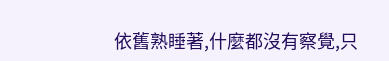依舊熟睡著,什麼都沒有察覺,只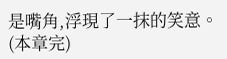是嘴角,浮現了一抹的笑意。
(本章完)